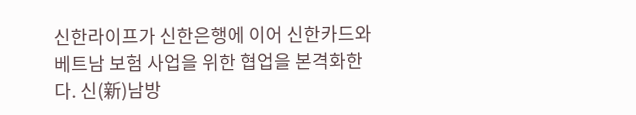신한라이프가 신한은행에 이어 신한카드와 베트남 보험 사업을 위한 협업을 본격화한다. 신(新)남방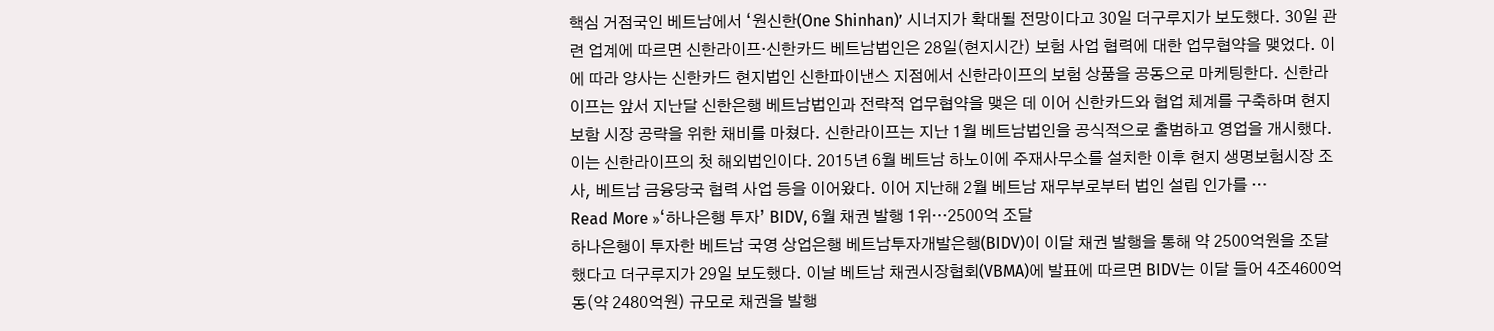핵심 거점국인 베트남에서 ‘원신한(One Shinhan)’ 시너지가 확대될 전망이다고 30일 더구루지가 보도했다. 30일 관련 업계에 따르면 신한라이프·신한카드 베트남법인은 28일(현지시간) 보험 사업 협력에 대한 업무협약을 맺었다. 이에 따라 양사는 신한카드 현지법인 신한파이낸스 지점에서 신한라이프의 보험 상품을 공동으로 마케팅한다. 신한라이프는 앞서 지난달 신한은행 베트남법인과 전략적 업무협약을 맺은 데 이어 신한카드와 협업 체계를 구축하며 현지 보함 시장 공략을 위한 채비를 마쳤다. 신한라이프는 지난 1월 베트남법인을 공식적으로 출범하고 영업을 개시했다. 이는 신한라이프의 첫 해외법인이다. 2015년 6월 베트남 하노이에 주재사무소를 설치한 이후 현지 생명보험시장 조사, 베트남 금융당국 협력 사업 등을 이어왔다. 이어 지난해 2월 베트남 재무부로부터 법인 설립 인가를 …
Read More »‘하나은행 투자’ BIDV, 6월 채권 발행 1위…2500억 조달
하나은행이 투자한 베트남 국영 상업은행 베트남투자개발은행(BIDV)이 이달 채권 발행을 통해 약 2500억원을 조달했다고 더구루지가 29일 보도했다. 이날 베트남 채권시장협회(VBMA)에 발표에 따르면 BIDV는 이달 들어 4조4600억 동(약 2480억원) 규모로 채권을 발행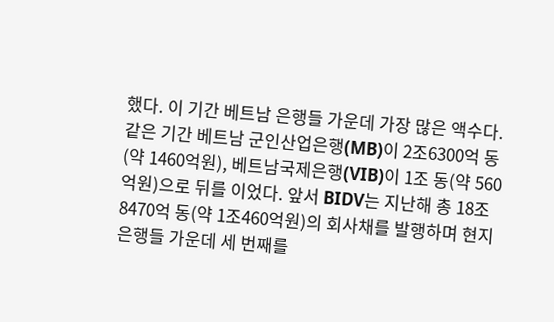했다. 이 기간 베트남 은행들 가운데 가장 많은 액수다. 같은 기간 베트남 군인산업은행(MB)이 2조6300억 동(약 1460억원), 베트남국제은행(VIB)이 1조 동(약 560억원)으로 뒤를 이었다. 앞서 BIDV는 지난해 총 18조8470억 동(약 1조460억원)의 회사채를 발행하며 현지 은행들 가운데 세 번째를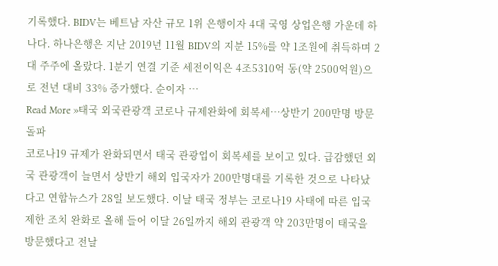기록했다. BIDV는 베트남 자산 규모 1위 은행이자 4대 국영 상업은행 가운데 하나다. 하나은행은 지난 2019년 11월 BIDV의 지분 15%를 약 1조원에 취득하며 2대 주주에 올랐다. 1분기 연결 기준 세전이익은 4조5310억 동(약 2500억원)으로 전년 대비 33% 증가했다. 순이자 …
Read More »태국 외국관광객 코로나 규제완화에 회복세…상반기 200만명 방문 돌파
코로나19 규제가 완화되면서 태국 관광업이 회복세를 보이고 있다. 급감했던 외국 관광객이 늘면서 상반기 해외 입국자가 200만명대를 기록한 것으로 나타났다고 연합뉴스가 28일 보도했다. 이날 태국 정부는 코로나19 사태에 따른 입국 제한 조치 완화로 올해 들어 이달 26일까지 해외 관광객 약 203만명이 태국을 방문했다고 전날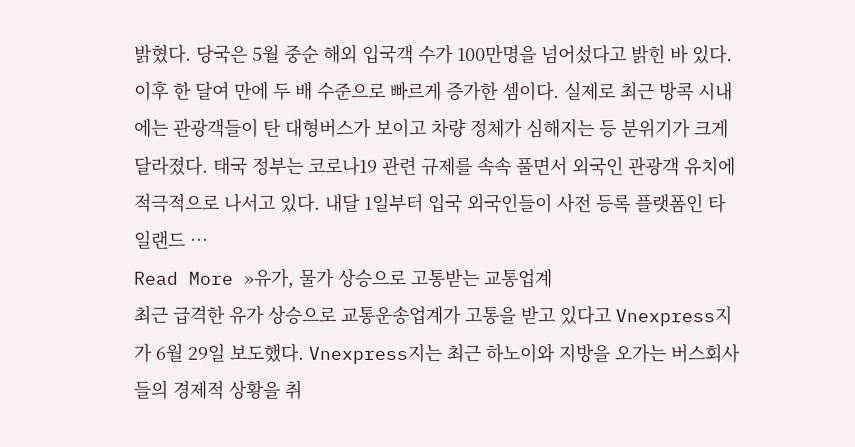밝혔다. 당국은 5월 중순 해외 입국객 수가 100만명을 넘어섰다고 밝힌 바 있다. 이후 한 달여 만에 두 배 수준으로 빠르게 증가한 셈이다. 실제로 최근 방콕 시내에는 관광객들이 탄 대형버스가 보이고 차량 정체가 심해지는 등 분위기가 크게 달라졌다. 태국 정부는 코로나19 관련 규제를 속속 풀면서 외국인 관광객 유치에 적극적으로 나서고 있다. 내달 1일부터 입국 외국인들이 사전 등록 플랫폼인 타일랜드 …
Read More »유가, 물가 상승으로 고통받는 교통업계
최근 급격한 유가 상승으로 교통운송업계가 고통을 받고 있다고 Vnexpress지가 6월 29일 보도했다. Vnexpress지는 최근 하노이와 지방을 오가는 버스회사들의 경제적 상황을 취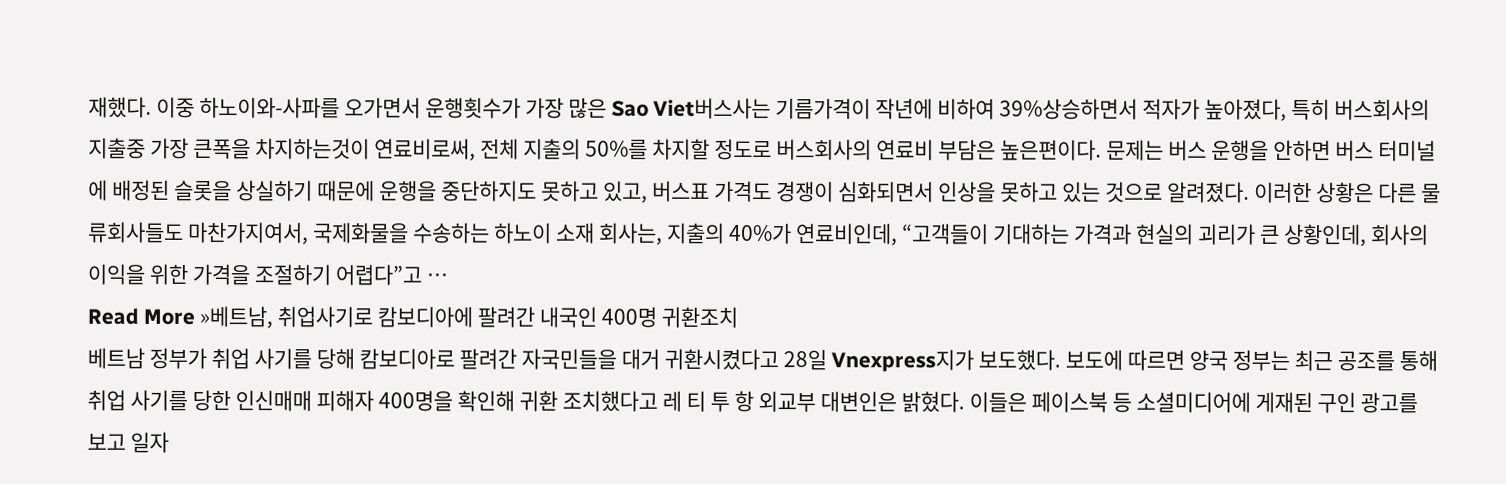재했다. 이중 하노이와-사파를 오가면서 운행횟수가 가장 많은 Sao Viet버스사는 기름가격이 작년에 비하여 39%상승하면서 적자가 높아졌다, 특히 버스회사의 지출중 가장 큰폭을 차지하는것이 연료비로써, 전체 지출의 50%를 차지할 정도로 버스회사의 연료비 부담은 높은편이다. 문제는 버스 운행을 안하면 버스 터미널에 배정된 슬롯을 상실하기 때문에 운행을 중단하지도 못하고 있고, 버스표 가격도 경쟁이 심화되면서 인상을 못하고 있는 것으로 알려졌다. 이러한 상황은 다른 물류회사들도 마찬가지여서, 국제화물을 수송하는 하노이 소재 회사는, 지출의 40%가 연료비인데, “고객들이 기대하는 가격과 현실의 괴리가 큰 상황인데, 회사의 이익을 위한 가격을 조절하기 어렵다”고 …
Read More »베트남, 취업사기로 캄보디아에 팔려간 내국인 400명 귀환조치
베트남 정부가 취업 사기를 당해 캄보디아로 팔려간 자국민들을 대거 귀환시켰다고 28일 Vnexpress지가 보도했다. 보도에 따르면 양국 정부는 최근 공조를 통해 취업 사기를 당한 인신매매 피해자 400명을 확인해 귀환 조치했다고 레 티 투 항 외교부 대변인은 밝혔다. 이들은 페이스북 등 소셜미디어에 게재된 구인 광고를 보고 일자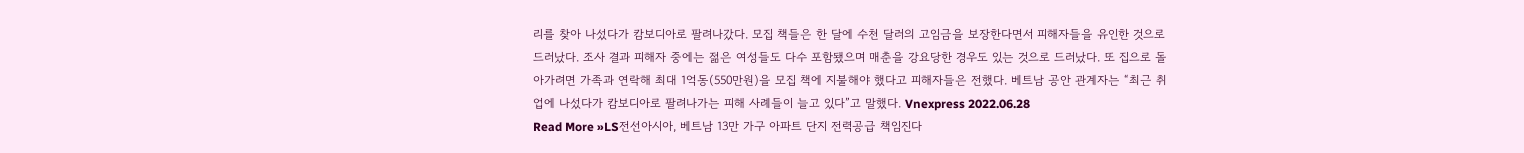리를 찾아 나섰다가 캄보디아로 팔려나갔다. 모집 책들은 한 달에 수천 달러의 고임금을 보장한다면서 피해자들을 유인한 것으로 드러났다. 조사 결과 피해자 중에는 젊은 여성들도 다수 포함됐으며 매춘을 강요당한 경우도 있는 것으로 드러났다. 또 집으로 돌아가려면 가족과 연락해 최대 1억동(550만원)을 모집 책에 지불해야 했다고 피해자들은 전했다. 베트남 공안 관계자는 “최근 취업에 나섰다가 캄보디아로 팔려나가는 피해 사례들이 늘고 있다”고 말했다. Vnexpress 2022.06.28
Read More »LS전선아시아, 베트남 13만 가구 아파트 단지 전력공급 책임진다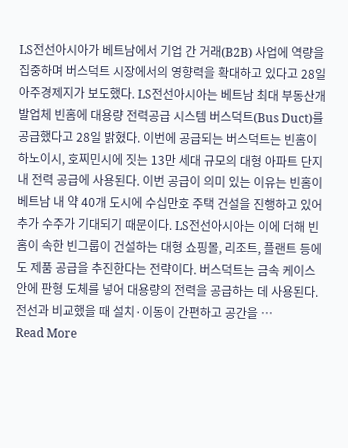LS전선아시아가 베트남에서 기업 간 거래(B2B) 사업에 역량을 집중하며 버스덕트 시장에서의 영향력을 확대하고 있다고 28일 아주경제지가 보도했다. LS전선아시아는 베트남 최대 부동산개발업체 빈홈에 대용량 전력공급 시스템 버스덕트(Bus Duct)를 공급했다고 28일 밝혔다. 이번에 공급되는 버스덕트는 빈홈이 하노이시, 호찌민시에 짓는 13만 세대 규모의 대형 아파트 단지 내 전력 공급에 사용된다. 이번 공급이 의미 있는 이유는 빈홈이 베트남 내 약 40개 도시에 수십만호 주택 건설을 진행하고 있어 추가 수주가 기대되기 때문이다. LS전선아시아는 이에 더해 빈홈이 속한 빈그룹이 건설하는 대형 쇼핑몰, 리조트, 플랜트 등에도 제품 공급을 추진한다는 전략이다. 버스덕트는 금속 케이스 안에 판형 도체를 넣어 대용량의 전력을 공급하는 데 사용된다. 전선과 비교했을 때 설치·이동이 간편하고 공간을 …
Read More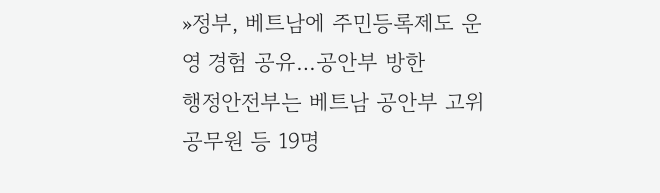»정부, 베트남에 주민등록제도 운영 경험 공유…공안부 방한
행정안전부는 베트남 공안부 고위공무원 등 19명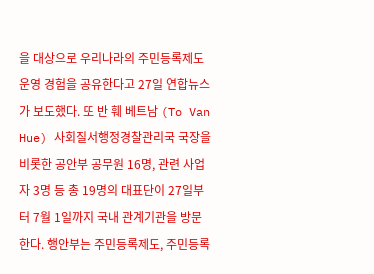을 대상으로 우리나라의 주민등록제도 운영 경험을 공유한다고 27일 연합뉴스가 보도했다. 또 반 훼 베트남 (To Van Hue) 사회질서행정경찰관리국 국장을 비롯한 공안부 공무원 16명, 관련 사업자 3명 등 총 19명의 대표단이 27일부터 7월 1일까지 국내 관계기관을 방문한다. 행안부는 주민등록제도, 주민등록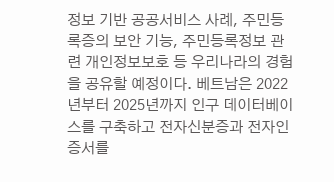정보 기반 공공서비스 사례, 주민등록증의 보안 기능, 주민등록정보 관련 개인정보보호 등 우리나라의 경험을 공유할 예정이다. 베트남은 2022년부터 2025년까지 인구 데이터베이스를 구축하고 전자신분증과 전자인증서를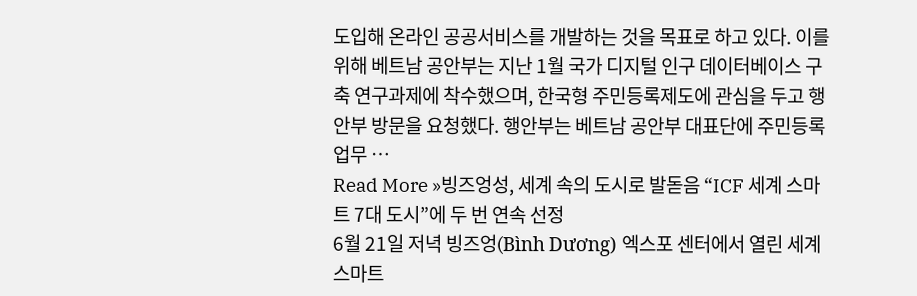도입해 온라인 공공서비스를 개발하는 것을 목표로 하고 있다. 이를 위해 베트남 공안부는 지난 1월 국가 디지털 인구 데이터베이스 구축 연구과제에 착수했으며, 한국형 주민등록제도에 관심을 두고 행안부 방문을 요청했다. 행안부는 베트남 공안부 대표단에 주민등록 업무 …
Read More »빙즈엉성, 세계 속의 도시로 발돋음 “ICF 세계 스마트 7대 도시”에 두 번 연속 선정
6월 21일 저녁 빙즈엉(Bình Dương) 엑스포 센터에서 열린 세계 스마트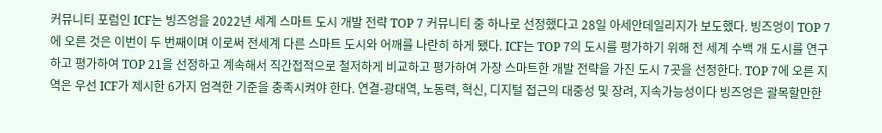커뮤니티 포럼인 ICF는 빙즈엉을 2022년 세계 스마트 도시 개발 전략 TOP 7 커뮤니티 중 하나로 선정했다고 28일 아세안데일리지가 보도했다. 빙즈엉이 TOP 7에 오른 것은 이번이 두 번째이며 이로써 전세계 다른 스마트 도시와 어깨를 나란히 하게 됐다. ICF는 TOP 7의 도시를 평가하기 위해 전 세계 수백 개 도시를 연구하고 평가하여 TOP 21을 선정하고 계속해서 직간접적으로 철저하게 비교하고 평가하여 가장 스마트한 개발 전략을 가진 도시 7곳을 선정한다. TOP 7에 오른 지역은 우선 ICF가 제시한 6가지 엄격한 기준을 충족시켜야 한다. 연결-광대역, 노동력, 혁신, 디지털 접근의 대중성 및 장려, 지속가능성이다 빙즈엉은 괄목할만한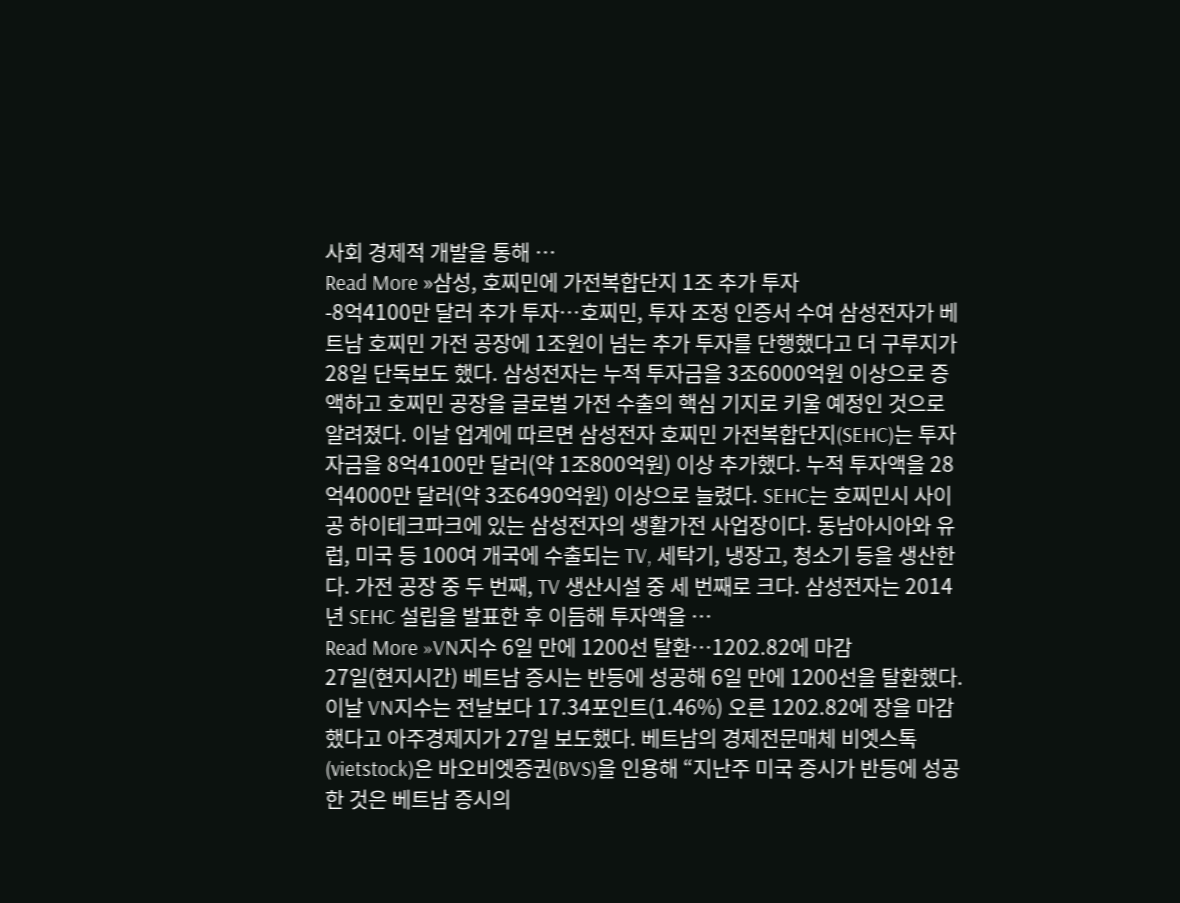사회 경제적 개발을 통해 …
Read More »삼성, 호찌민에 가전복합단지 1조 추가 투자
-8억4100만 달러 추가 투자…호찌민, 투자 조정 인증서 수여 삼성전자가 베트남 호찌민 가전 공장에 1조원이 넘는 추가 투자를 단행했다고 더 구루지가 28일 단독보도 했다. 삼성전자는 누적 투자금을 3조6000억원 이상으로 증액하고 호찌민 공장을 글로벌 가전 수출의 핵심 기지로 키울 예정인 것으로 알려졌다. 이날 업계에 따르면 삼성전자 호찌민 가전복합단지(SEHC)는 투자 자금을 8억4100만 달러(약 1조800억원) 이상 추가했다. 누적 투자액을 28억4000만 달러(약 3조6490억원) 이상으로 늘렸다. SEHC는 호찌민시 사이공 하이테크파크에 있는 삼성전자의 생활가전 사업장이다. 동남아시아와 유럽, 미국 등 100여 개국에 수출되는 TV, 세탁기, 냉장고, 청소기 등을 생산한다. 가전 공장 중 두 번째, TV 생산시설 중 세 번째로 크다. 삼성전자는 2014년 SEHC 설립을 발표한 후 이듬해 투자액을 …
Read More »VN지수 6일 만에 1200선 탈환…1202.82에 마감
27일(현지시간) 베트남 증시는 반등에 성공해 6일 만에 1200선을 탈환했다. 이날 VN지수는 전날보다 17.34포인트(1.46%) 오른 1202.82에 장을 마감했다고 아주경제지가 27일 보도했다. 베트남의 경제전문매체 비엣스톡(vietstock)은 바오비엣증권(BVS)을 인용해 “지난주 미국 증시가 반등에 성공한 것은 베트남 증시의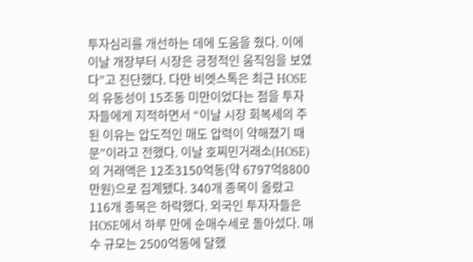투자심리를 개선하는 데에 도움을 줬다. 이에 이날 개장부터 시장은 긍정적인 움직임을 보였다”고 진단했다. 다만 비엣스톡은 최근 HOSE의 유동성이 15조동 미만이었다는 점을 투자자들에게 지적하면서 “이날 시장 회복세의 주된 이유는 압도적인 매도 압력이 약해졌기 때문”이라고 전했다. 이날 호찌민거래소(HOSE)의 거래액은 12조3150억동(약 6797억8800만원)으로 집계됐다. 340개 종목이 올랐고 116개 종목은 하락했다. 외국인 투자자들은 HOSE에서 하루 만에 순매수세로 돌아섰다. 매수 규모는 2500억동에 달했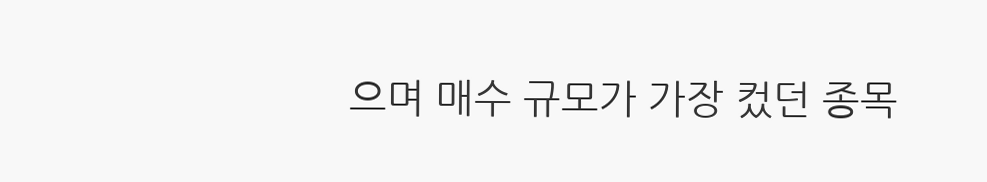으며 매수 규모가 가장 컸던 종목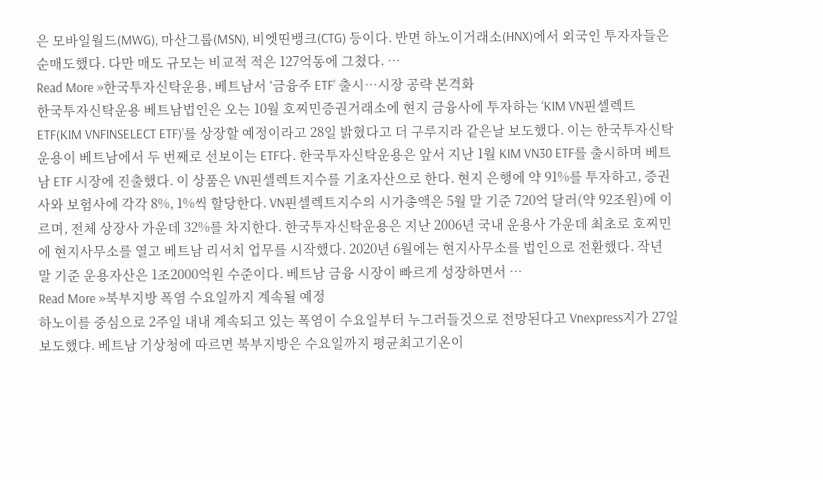은 모바일월드(MWG), 마산그룹(MSN), 비엣띤뱅크(CTG) 등이다. 반면 하노이거래소(HNX)에서 외국인 투자자들은 순매도했다. 다만 매도 규모는 비교적 적은 127억동에 그쳤다. …
Read More »한국투자신탁운용, 베트남서 ‘금융주 ETF’ 출시…시장 공략 본격화
한국투자신탁운용 베트남법인은 오는 10월 호찌민증권거래소에 현지 금융사에 투자하는 ‘KIM VN핀셀렉트 ETF(KIM VNFINSELECT ETF)’를 상장할 예정이라고 28일 밝혔다고 더 구루지라 같은날 보도했다. 이는 한국투자신탁운용이 베트남에서 두 번째로 선보이는 ETF다. 한국투자신탁운용은 앞서 지난 1월 KIM VN30 ETF를 출시하며 베트남 ETF 시장에 진출했다. 이 상품은 VN핀셀렉트지수를 기초자산으로 한다. 현지 은행에 약 91%를 투자하고, 증권사와 보험사에 각각 8%, 1%씩 할당한다. VN핀셀렉트지수의 시가총액은 5월 말 기준 720억 달러(약 92조원)에 이르며, 전체 상장사 가운데 32%를 차지한다. 한국투자신탁운용은 지난 2006년 국내 운용사 가운데 최초로 호찌민에 현지사무소를 열고 베트남 리서치 업무를 시작했다. 2020년 6월에는 현지사무소를 법인으로 전환했다. 작년 말 기준 운용자산은 1조2000억원 수준이다. 베트남 금융 시장이 빠르게 성장하면서 …
Read More »북부지방 폭염 수요일까지 계속될 예정
하노이를 중심으로 2주일 내내 계속되고 있는 폭염이 수요일부터 누그러들것으로 전망된다고 Vnexpress지가 27일 보도했댜. 베트남 기상청에 따르면 북부지방은 수요일까지 평균최고기온이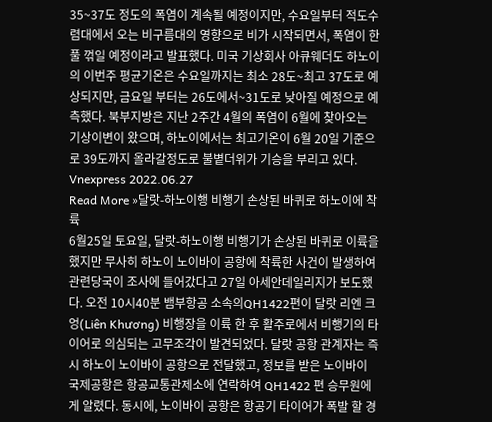35~37도 정도의 폭염이 계속될 예정이지만, 수요일부터 적도수렴대에서 오는 비구름대의 영향으로 비가 시작되면서, 폭염이 한풀 꺾일 예정이라고 발표했다. 미국 기상회사 아큐웨더도 하노이의 이번주 평균기온은 수요일까지는 최소 28도~최고 37도로 예상되지만, 금요일 부터는 26도에서~31도로 낮아질 예정으로 예측했다. 북부지방은 지난 2주간 4월의 폭염이 6월에 찾아오는 기상이변이 왔으며, 하노이에서는 최고기온이 6월 20일 기준으로 39도까지 올라갈정도로 불볕더위가 기승을 부리고 있다. Vnexpress 2022.06.27
Read More »달랏-하노이행 비행기 손상된 바퀴로 하노이에 착륙
6월25일 토요일, 달랏-하노이행 비행기가 손상된 바퀴로 이륙을 했지만 무사히 하노이 노이바이 공항에 착륙한 사건이 발생하여 관련당국이 조사에 들어갔다고 27일 아세안데일리지가 보도했다. 오전 10시40분 뱀부항공 소속의QH1422편이 달랏 리엔 크엉(Liên Khương) 비행장을 이륙 한 후 활주로에서 비행기의 타이어로 의심되는 고무조각이 발견되었다. 달랏 공항 관계자는 즉시 하노이 노이바이 공항으로 전달했고, 정보를 받은 노이바이 국제공항은 항공교통관제소에 연락하여 QH1422 편 승무원에게 알렸다. 동시에, 노이바이 공항은 항공기 타이어가 폭발 할 경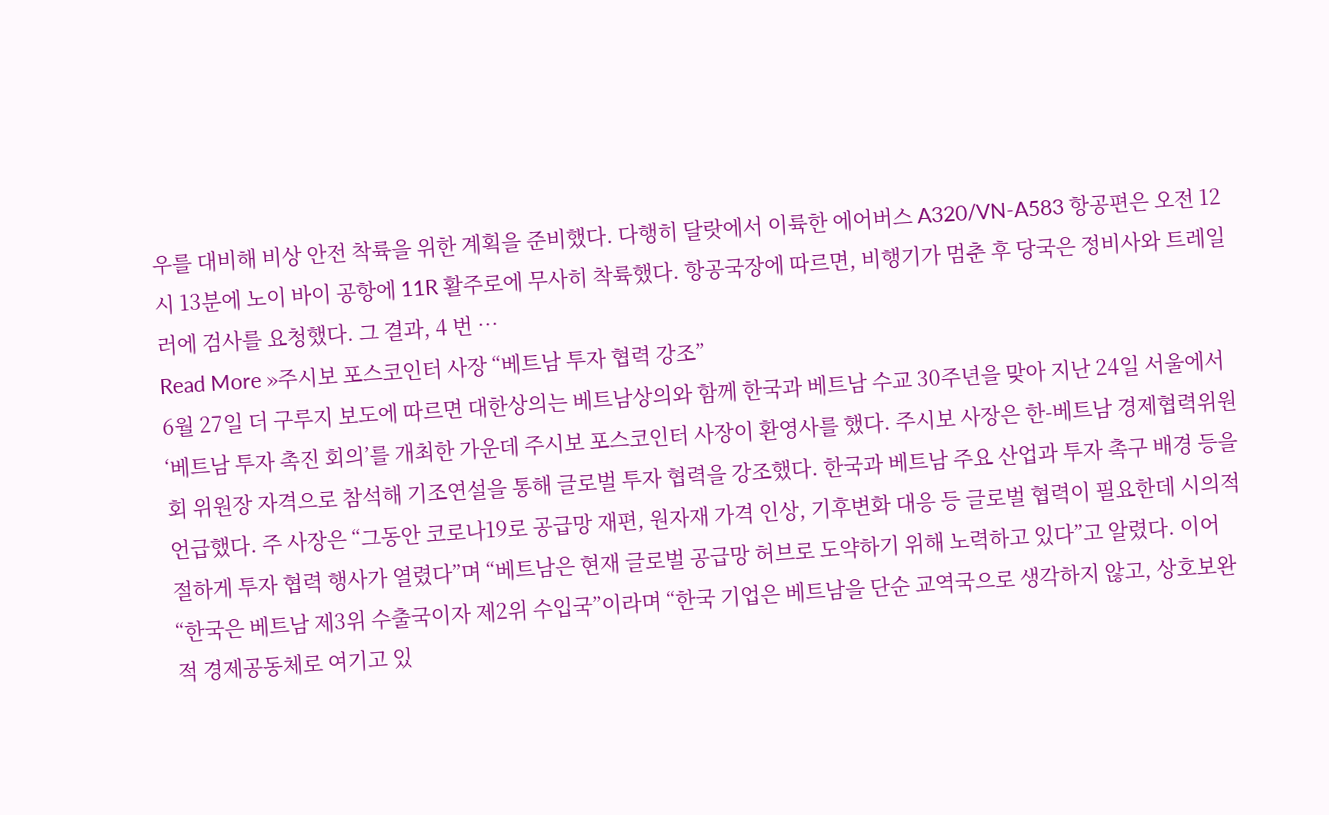우를 대비해 비상 안전 착륙을 위한 계획을 준비했다. 다행히 달랏에서 이륙한 에어버스 A320/VN-A583 항공편은 오전 12시 13분에 노이 바이 공항에 11R 활주로에 무사히 착륙했다. 항공국장에 따르면, 비행기가 멈춘 후 당국은 정비사와 트레일러에 검사를 요청했다. 그 결과, 4 번 …
Read More »주시보 포스코인터 사장 “베트남 투자 협력 강조”
6월 27일 더 구루지 보도에 따르면 대한상의는 베트남상의와 함께 한국과 베트남 수교 30주년을 맞아 지난 24일 서울에서 ‘베트남 투자 촉진 회의’를 개최한 가운데 주시보 포스코인터 사장이 환영사를 했다. 주시보 사장은 한-베트남 경제협력위원회 위원장 자격으로 참석해 기조연설을 통해 글로벌 투자 협력을 강조했다. 한국과 베트남 주요 산업과 투자 촉구 배경 등을 언급했다. 주 사장은 “그동안 코로나19로 공급망 재편, 원자재 가격 인상, 기후변화 대응 등 글로벌 협력이 필요한데 시의적절하게 투자 협력 행사가 열렸다”며 “베트남은 현재 글로벌 공급망 허브로 도약하기 위해 노력하고 있다”고 알렸다. 이어 “한국은 베트남 제3위 수출국이자 제2위 수입국”이라며 “한국 기업은 베트남을 단순 교역국으로 생각하지 않고, 상호보완적 경제공동체로 여기고 있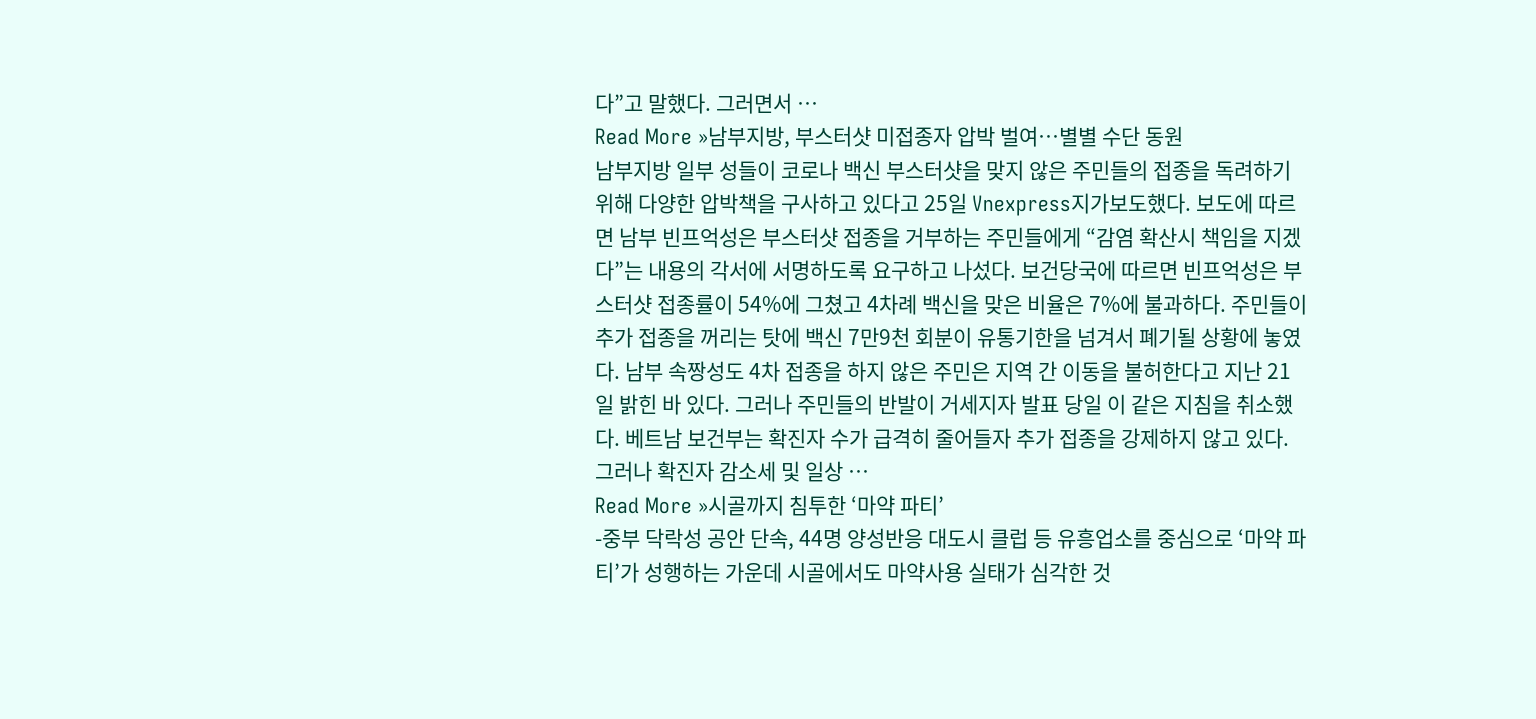다”고 말했다. 그러면서 …
Read More »남부지방, 부스터샷 미접종자 압박 벌여…별별 수단 동원
남부지방 일부 성들이 코로나 백신 부스터샷을 맞지 않은 주민들의 접종을 독려하기 위해 다양한 압박책을 구사하고 있다고 25일 Vnexpress지가보도했다. 보도에 따르면 남부 빈프억성은 부스터샷 접종을 거부하는 주민들에게 “감염 확산시 책임을 지겠다”는 내용의 각서에 서명하도록 요구하고 나섰다. 보건당국에 따르면 빈프억성은 부스터샷 접종률이 54%에 그쳤고 4차례 백신을 맞은 비율은 7%에 불과하다. 주민들이 추가 접종을 꺼리는 탓에 백신 7만9천 회분이 유통기한을 넘겨서 폐기될 상황에 놓였다. 남부 속짱성도 4차 접종을 하지 않은 주민은 지역 간 이동을 불허한다고 지난 21일 밝힌 바 있다. 그러나 주민들의 반발이 거세지자 발표 당일 이 같은 지침을 취소했다. 베트남 보건부는 확진자 수가 급격히 줄어들자 추가 접종을 강제하지 않고 있다. 그러나 확진자 감소세 및 일상 …
Read More »시골까지 침투한 ‘마약 파티’
-중부 닥락성 공안 단속, 44명 양성반응 대도시 클럽 등 유흥업소를 중심으로 ‘마약 파티’가 성행하는 가운데 시골에서도 마약사용 실태가 심각한 것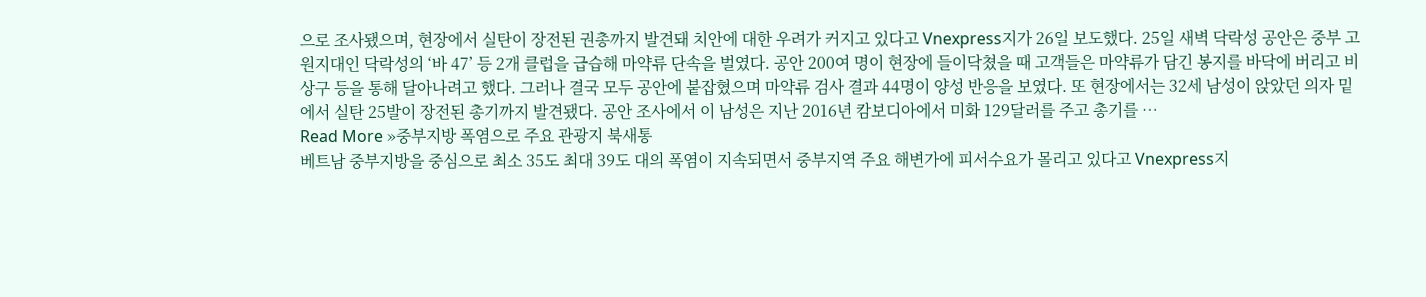으로 조사됐으며, 현장에서 실탄이 장전된 권총까지 발견돼 치안에 대한 우려가 커지고 있다고 Vnexpress지가 26일 보도했다. 25일 새벽 닥락성 공안은 중부 고원지대인 닥락성의 ‘바 47’ 등 2개 클럽을 급습해 마약류 단속을 벌였다. 공안 200여 명이 현장에 들이닥쳤을 때 고객들은 마약류가 담긴 봉지를 바닥에 버리고 비상구 등을 통해 달아나려고 했다. 그러나 결국 모두 공안에 붙잡혔으며 마약류 검사 결과 44명이 양성 반응을 보였다. 또 현장에서는 32세 남성이 앉았던 의자 밑에서 실탄 25발이 장전된 총기까지 발견됐다. 공안 조사에서 이 남성은 지난 2016년 캄보디아에서 미화 129달러를 주고 총기를 …
Read More »중부지방 폭염으로 주요 관광지 북새통
베트남 중부지방을 중심으로 최소 35도 최대 39도 대의 폭염이 지속되면서 중부지역 주요 해변가에 피서수요가 몰리고 있다고 Vnexpress지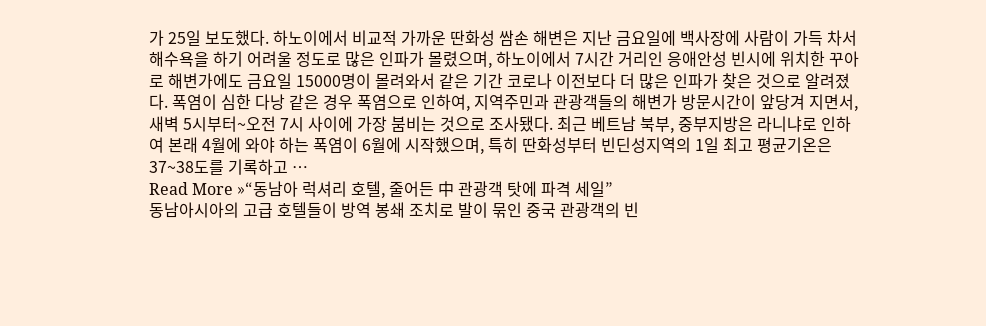가 25일 보도했다. 하노이에서 비교적 가까운 딴화성 쌈손 해변은 지난 금요일에 백사장에 사람이 가득 차서 해수욕을 하기 어려울 정도로 많은 인파가 몰렸으며, 하노이에서 7시간 거리인 응애안성 빈시에 위치한 꾸아로 해변가에도 금요일 15000명이 몰려와서 같은 기간 코로나 이전보다 더 많은 인파가 찾은 것으로 알려졌다. 폭염이 심한 다낭 같은 경우 폭염으로 인하여, 지역주민과 관광객들의 해변가 방문시간이 앞당겨 지면서, 새벽 5시부터~오전 7시 사이에 가장 붐비는 것으로 조사됐다. 최근 베트남 북부, 중부지방은 라니냐로 인하여 본래 4월에 와야 하는 폭염이 6월에 시작했으며, 특히 딴화성부터 빈딘성지역의 1일 최고 평균기온은 37~38도를 기록하고 …
Read More »“동남아 럭셔리 호텔, 줄어든 中 관광객 탓에 파격 세일”
동남아시아의 고급 호텔들이 방역 봉쇄 조치로 발이 묶인 중국 관광객의 빈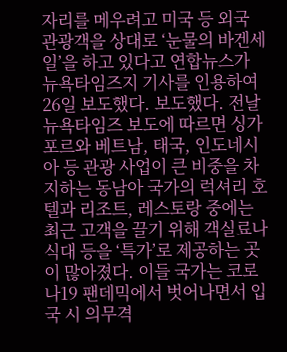자리를 메우려고 미국 등 외국 관광객을 상대로 ‘눈물의 바겐세일’을 하고 있다고 연합뉴스가 뉴욕타임즈지 기사를 인용하여 26일 보도했다. 보도했다. 전날 뉴욕타임즈 보도에 따르면 싱가포르와 베트남, 태국, 인도네시아 등 관광 사업이 큰 비중을 차지하는 동남아 국가의 럭셔리 호텔과 리조트, 레스토랑 중에는 최근 고객을 끌기 위해 객실료나 식대 등을 ‘특가’로 제공하는 곳이 많아졌다. 이들 국가는 코로나19 팬데믹에서 벗어나면서 입국 시 의무격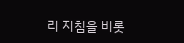리 지침을 비롯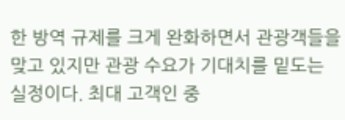한 방역 규제를 크게 완화하면서 관광객들을 맞고 있지만 관광 수요가 기대치를 밑도는 실정이다. 최대 고객인 중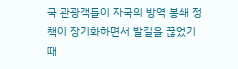국 관광객들이 자국의 방역 봉쇄 정책이 장기화하면서 발길을 끊었기 때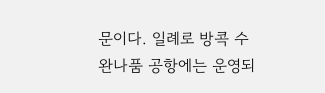문이다. 일례로 방콕 수완나품 공항에는 운영되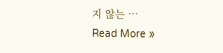지 않는 …
Read More »